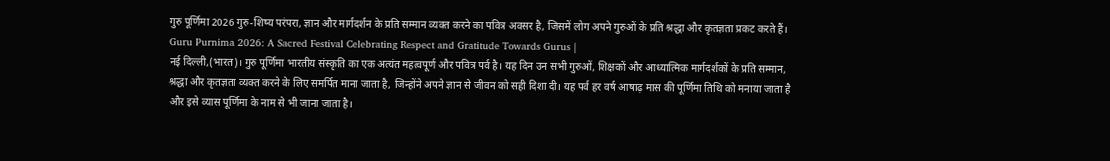गुरु पूर्णिमा 2026 गुरु-शिष्य परंपरा, ज्ञान और मार्गदर्शन के प्रति सम्मान व्यक्त करने का पवित्र अवसर है, जिसमें लोग अपने गुरुओं के प्रति श्रद्धा और कृतज्ञता प्रकट करते हैं।
Guru Purnima 2026: A Sacred Festival Celebrating Respect and Gratitude Towards Gurus |
नई दिल्ली,(भारत)। गुरु पूर्णिमा भारतीय संस्कृति का एक अत्यंत महत्वपूर्ण और पवित्र पर्व है। यह दिन उन सभी गुरुओं, शिक्षकों और आध्यात्मिक मार्गदर्शकों के प्रति सम्मान, श्रद्धा और कृतज्ञता व्यक्त करने के लिए समर्पित माना जाता है, जिन्होंने अपने ज्ञान से जीवन को सही दिशा दी। यह पर्व हर वर्ष आषाढ़ मास की पूर्णिमा तिथि को मनाया जाता है और इसे व्यास पूर्णिमा के नाम से भी जाना जाता है।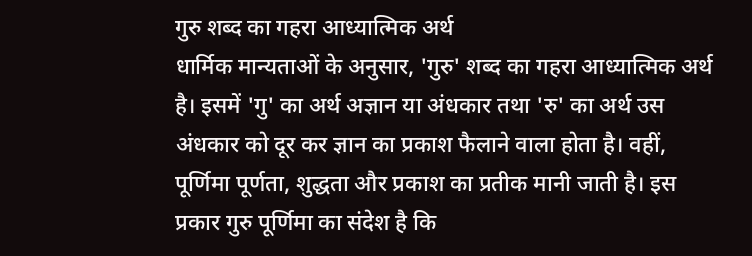गुरु शब्द का गहरा आध्यात्मिक अर्थ
धार्मिक मान्यताओं के अनुसार, 'गुरु' शब्द का गहरा आध्यात्मिक अर्थ है। इसमें 'गु' का अर्थ अज्ञान या अंधकार तथा 'रु' का अर्थ उस अंधकार को दूर कर ज्ञान का प्रकाश फैलाने वाला होता है। वहीं, पूर्णिमा पूर्णता, शुद्धता और प्रकाश का प्रतीक मानी जाती है। इस प्रकार गुरु पूर्णिमा का संदेश है कि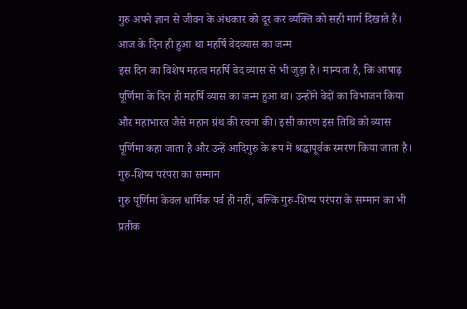गुरु अपने ज्ञान से जीवन के अंधकार को दूर कर व्यक्ति को सही मार्ग दिखाते हैं।
आज के दिन ही हुआ था महर्षि वेदव्यास का जन्म
इस दिन का विशेष महत्व महर्षि वेद व्यास से भी जुड़ा है। मान्यता है, कि आषाढ़ पूर्णिमा के दिन ही महर्षि व्यास का जन्म हुआ था। उन्होंने वेदों का विभाजन किया और महाभारत जैसे महान ग्रंथ की रचना की। इसी कारण इस तिथि को व्यास पूर्णिमा कहा जाता है और उन्हें आदिगुरु के रूप में श्रद्धापूर्वक स्मरण किया जाता है।
गुरु-शिष्य परंपरा का सम्मान
गुरु पूर्णिमा केवल धार्मिक पर्व ही नहीं, बल्कि गुरु-शिष्य परंपरा के सम्मान का भी प्रतीक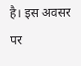है। इस अवसर पर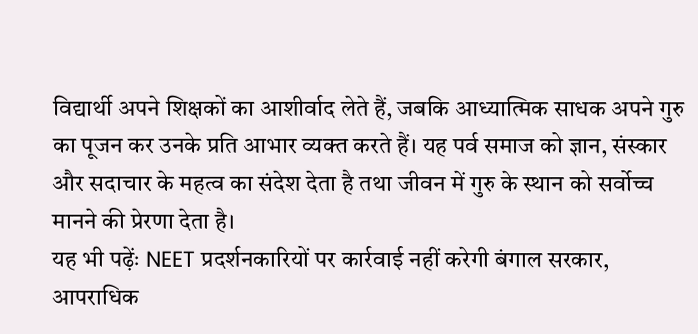विद्यार्थी अपने शिक्षकों का आशीर्वाद लेते हैं, जबकि आध्यात्मिक साधक अपने गुरु का पूजन कर उनके प्रति आभार व्यक्त करते हैं। यह पर्व समाज को ज्ञान, संस्कार और सदाचार के महत्व का संदेश देता है तथा जीवन में गुरु के स्थान को सर्वोच्च मानने की प्रेरणा देता है।
यह भी पढ़ेंः NEET प्रदर्शनकारियों पर कार्रवाई नहीं करेगी बंगाल सरकार, आपराधिक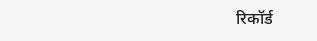रिकॉर्ड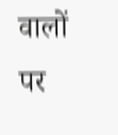वालों पर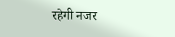रहेगी नजर